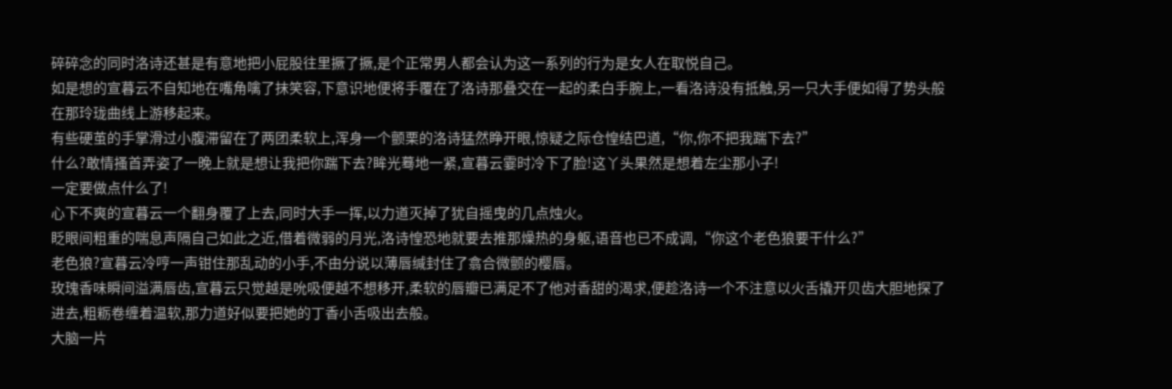碎碎念的同时洛诗还甚是有意地把小屁股往里撅了撅,是个正常男人都会认为这一系列的行为是女人在取悦自己。
如是想的宣暮云不自知地在嘴角噙了抹笑容,下意识地便将手覆在了洛诗那叠交在一起的柔白手腕上,一看洛诗没有抵触,另一只大手便如得了势头般在那玲珑曲线上游移起来。
有些硬茧的手掌滑过小腹滞留在了两团柔软上,浑身一个颤栗的洛诗猛然睁开眼,惊疑之际仓惶结巴道,“你,你不把我踹下去?”
什么?敢情搔首弄姿了一晚上就是想让我把你踹下去?眸光蓦地一紧,宣暮云霎时冷下了脸!这丫头果然是想着左尘那小子!
一定要做点什么了!
心下不爽的宣暮云一个翻身覆了上去,同时大手一挥,以力道灭掉了犹自摇曳的几点烛火。
眨眼间粗重的喘息声隔自己如此之近,借着微弱的月光,洛诗惶恐地就要去推那燥热的身躯,语音也已不成调,“你这个老色狼要干什么?”
老色狼?宣暮云冷哼一声钳住那乱动的小手,不由分说以薄唇缄封住了翕合微颤的樱唇。
玫瑰香味瞬间溢满唇齿,宣暮云只觉越是吮吸便越不想移开,柔软的唇瓣已满足不了他对香甜的渴求,便趁洛诗一个不注意以火舌撬开贝齿大胆地探了进去,粗粝卷缠着温软,那力道好似要把她的丁香小舌吸出去般。
大脑一片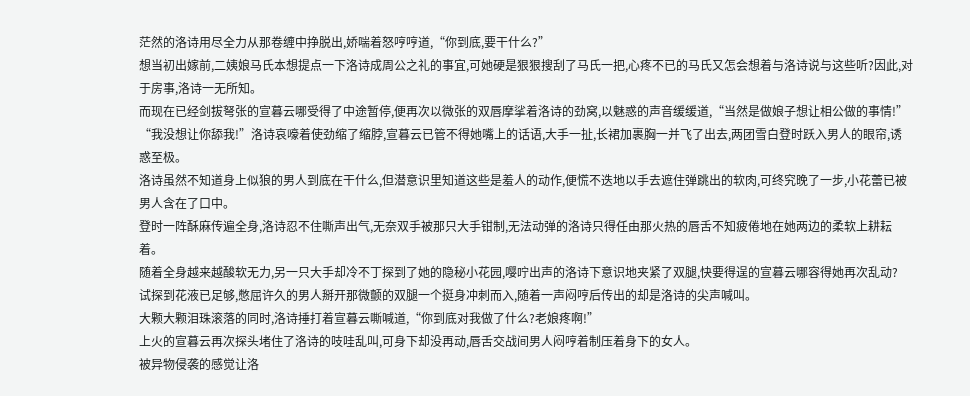茫然的洛诗用尽全力从那卷缠中挣脱出,娇喘着怒哼哼道,“你到底,要干什么?”
想当初出嫁前,二姨娘马氏本想提点一下洛诗成周公之礼的事宜,可她硬是狠狠搜刮了马氏一把,心疼不已的马氏又怎会想着与洛诗说与这些听?因此,对于房事,洛诗一无所知。
而现在已经剑拔弩张的宣暮云哪受得了中途暂停,便再次以微张的双唇摩挲着洛诗的劲窝,以魅惑的声音缓缓道,“当然是做娘子想让相公做的事情!”
“我没想让你舔我!”洛诗哀嚎着使劲缩了缩脖,宣暮云已管不得她嘴上的话语,大手一扯,长裙加裹胸一并飞了出去,两团雪白登时跃入男人的眼帘,诱惑至极。
洛诗虽然不知道身上似狼的男人到底在干什么,但潜意识里知道这些是羞人的动作,便慌不迭地以手去遮住弹跳出的软肉,可终究晚了一步,小花蕾已被男人含在了口中。
登时一阵酥麻传遍全身,洛诗忍不住嘶声出气,无奈双手被那只大手钳制,无法动弹的洛诗只得任由那火热的唇舌不知疲倦地在她两边的柔软上耕耘着。
随着全身越来越酸软无力,另一只大手却冷不丁探到了她的隐秘小花园,嘤咛出声的洛诗下意识地夹紧了双腿,快要得逞的宣暮云哪容得她再次乱动?
试探到花液已足够,憋屈许久的男人掰开那微颤的双腿一个挺身冲刺而入,随着一声闷哼后传出的却是洛诗的尖声喊叫。
大颗大颗泪珠滚落的同时,洛诗捶打着宣暮云嘶喊道,“你到底对我做了什么?老娘疼啊!”
上火的宣暮云再次探头堵住了洛诗的吱哇乱叫,可身下却没再动,唇舌交战间男人闷哼着制压着身下的女人。
被异物侵袭的感觉让洛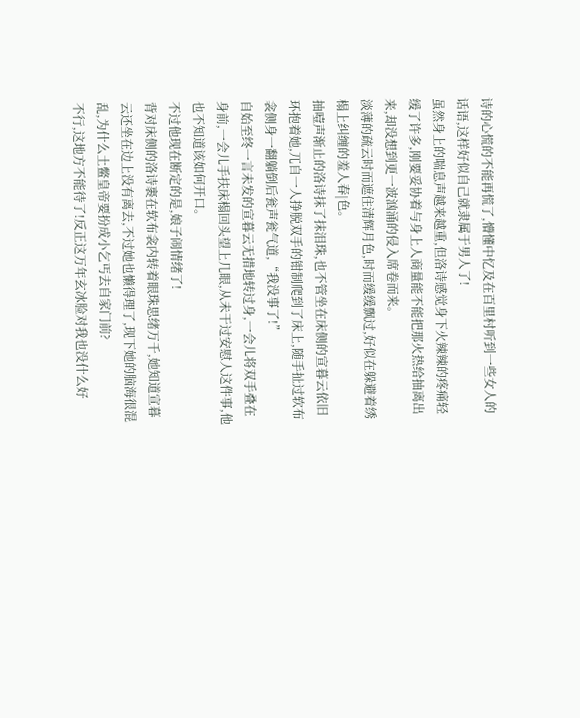诗的心慌的不能再慌了,懵懂中忆及在百里村听到一些女人的话语,这样好似自己就隶属于男人了!
虽然身上的喘息声越来越重,但洛诗感觉身下火辣辣的疼痛轻缓了许多,刚要妥协着与身上人商量能不能把那火热给抽离出来,却没想到更一波汹涌的侵入席卷而来。
淡薄的疏云时而遮住清辉月色,时而缓缓飘过,好似在躲避着绣榻上纠缠的羞人春|色。
抽噎声渐止的洛诗抹了抹泪珠,也不管坐在床侧的宣暮云依旧环抱着她,兀自一人挣脱双手的钳制爬到了床上,随手扯过软布衾侧身一翻躺倒后瓮声瓮气道,“我没事了!”
自始至终一言未发的宣暮云无措地转过身,一会儿将双手叠在身前,一会儿手扶床榻回头望上几眼,从未干过安慰人这件事,他也不知道该如何开口。
不过他现在断定的是,娘子闹情绪了!
背对床侧的洛诗裹在软布衾内转着眼珠思绪万千,她知道宣暮云还坐在边上没有离去,不过她也懒得理了,现下她的脑海很混乱,为什么土鳖皇帝要扮成小乞丐去自家门前?
不行,这地方不能待了!反正这万年玄冰脸对我也没什么好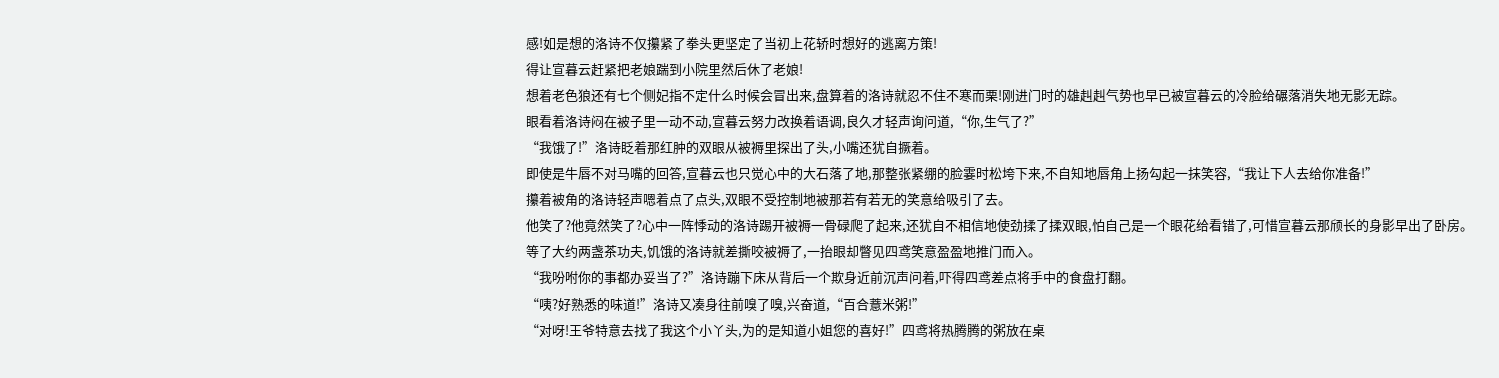感!如是想的洛诗不仅攥紧了拳头更坚定了当初上花轿时想好的逃离方策!
得让宣暮云赶紧把老娘踹到小院里然后休了老娘!
想着老色狼还有七个侧妃指不定什么时候会冒出来,盘算着的洛诗就忍不住不寒而栗!刚进门时的雄赳赳气势也早已被宣暮云的冷脸给碾落消失地无影无踪。
眼看着洛诗闷在被子里一动不动,宣暮云努力改换着语调,良久才轻声询问道,“你,生气了?”
“我饿了!”洛诗眨着那红肿的双眼从被褥里探出了头,小嘴还犹自撅着。
即使是牛唇不对马嘴的回答,宣暮云也只觉心中的大石落了地,那整张紧绷的脸霎时松垮下来,不自知地唇角上扬勾起一抹笑容,“我让下人去给你准备!”
攥着被角的洛诗轻声嗯着点了点头,双眼不受控制地被那若有若无的笑意给吸引了去。
他笑了?他竟然笑了?心中一阵悸动的洛诗踢开被褥一骨碌爬了起来,还犹自不相信地使劲揉了揉双眼,怕自己是一个眼花给看错了,可惜宣暮云那颀长的身影早出了卧房。
等了大约两盏茶功夫,饥饿的洛诗就差撕咬被褥了,一抬眼却瞥见四鸢笑意盈盈地推门而入。
“我吩咐你的事都办妥当了?”洛诗蹦下床从背后一个欺身近前沉声问着,吓得四鸢差点将手中的食盘打翻。
“咦?好熟悉的味道!”洛诗又凑身往前嗅了嗅,兴奋道,“百合薏米粥!”
“对呀!王爷特意去找了我这个小丫头,为的是知道小姐您的喜好!”四鸢将热腾腾的粥放在桌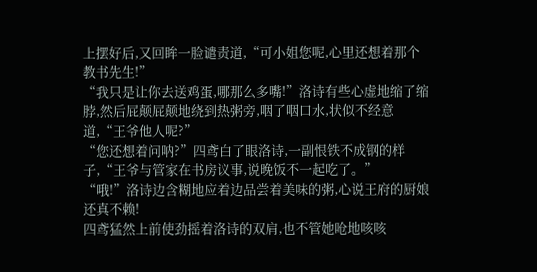上摆好后,又回眸一脸谴责道,“可小姐您呢,心里还想着那个教书先生!”
“我只是让你去送鸡蛋,哪那么多嘴!”洛诗有些心虚地缩了缩脖,然后屁颠屁颠地绕到热粥旁,咽了咽口水,状似不经意道,“王爷他人呢?”
“您还想着问呐?”四鸢白了眼洛诗,一副恨铁不成钢的样子,“王爷与管家在书房议事,说晚饭不一起吃了。”
“哦!”洛诗边含糊地应着边品尝着美味的粥,心说王府的厨娘还真不赖!
四鸢猛然上前使劲摇着洛诗的双肩,也不管她呛地咳咳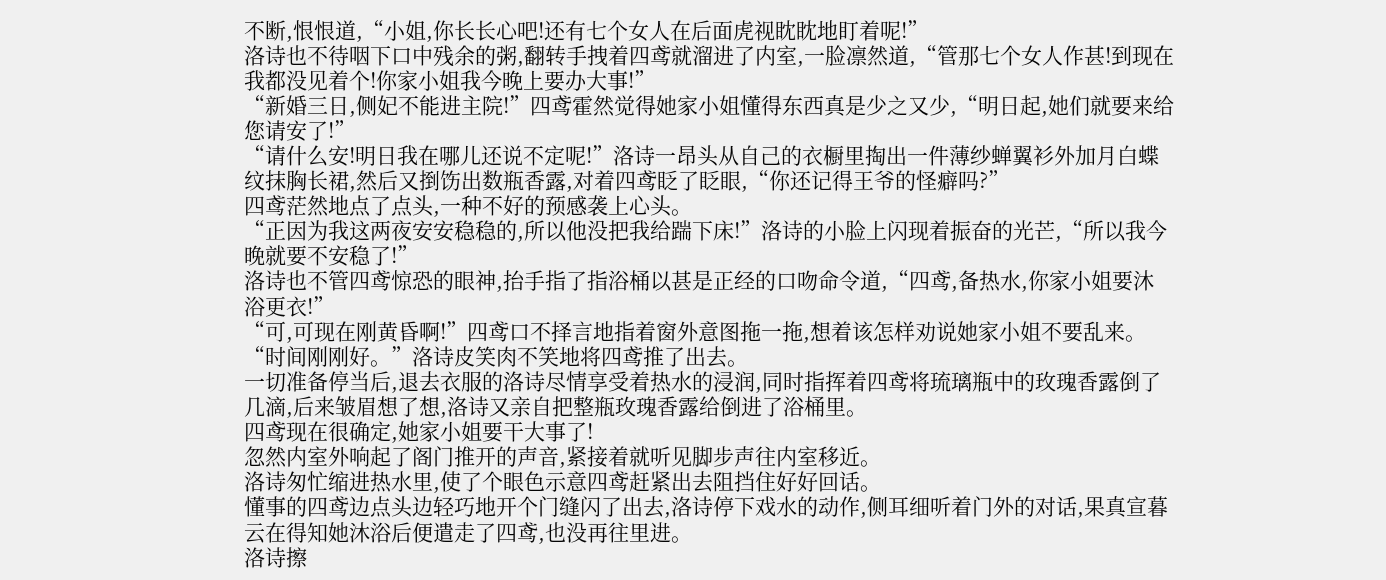不断,恨恨道,“小姐,你长长心吧!还有七个女人在后面虎视眈眈地盯着呢!”
洛诗也不待咽下口中残余的粥,翻转手拽着四鸢就溜进了内室,一脸凛然道,“管那七个女人作甚!到现在我都没见着个!你家小姐我今晚上要办大事!”
“新婚三日,侧妃不能进主院!”四鸢霍然觉得她家小姐懂得东西真是少之又少,“明日起,她们就要来给您请安了!”
“请什么安!明日我在哪儿还说不定呢!”洛诗一昂头从自己的衣橱里掏出一件薄纱蝉翼衫外加月白蝶纹抹胸长裙,然后又捯饬出数瓶香露,对着四鸢眨了眨眼,“你还记得王爷的怪癖吗?”
四鸢茫然地点了点头,一种不好的预感袭上心头。
“正因为我这两夜安安稳稳的,所以他没把我给踹下床!”洛诗的小脸上闪现着振奋的光芒,“所以我今晚就要不安稳了!”
洛诗也不管四鸢惊恐的眼神,抬手指了指浴桶以甚是正经的口吻命令道,“四鸢,备热水,你家小姐要沐浴更衣!”
“可,可现在刚黄昏啊!”四鸢口不择言地指着窗外意图拖一拖,想着该怎样劝说她家小姐不要乱来。
“时间刚刚好。”洛诗皮笑肉不笑地将四鸢推了出去。
一切准备停当后,退去衣服的洛诗尽情享受着热水的浸润,同时指挥着四鸢将琉璃瓶中的玫瑰香露倒了几滴,后来皱眉想了想,洛诗又亲自把整瓶玫瑰香露给倒进了浴桶里。
四鸢现在很确定,她家小姐要干大事了!
忽然内室外响起了阁门推开的声音,紧接着就听见脚步声往内室移近。
洛诗匆忙缩进热水里,使了个眼色示意四鸢赶紧出去阻挡住好好回话。
懂事的四鸢边点头边轻巧地开个门缝闪了出去,洛诗停下戏水的动作,侧耳细听着门外的对话,果真宣暮云在得知她沐浴后便遣走了四鸢,也没再往里进。
洛诗擦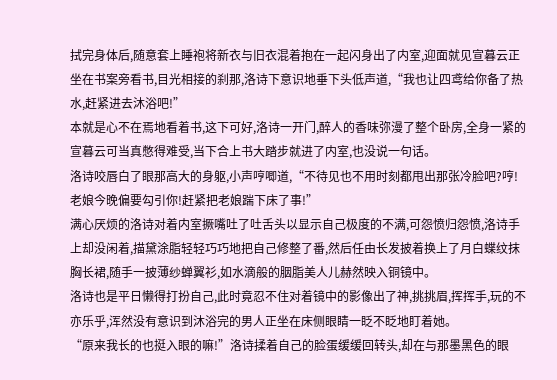拭完身体后,随意套上睡袍将新衣与旧衣混着抱在一起闪身出了内室,迎面就见宣暮云正坐在书案旁看书,目光相接的刹那,洛诗下意识地垂下头低声道,“我也让四鸢给你备了热水,赶紧进去沐浴吧!”
本就是心不在焉地看着书,这下可好,洛诗一开门,醉人的香味弥漫了整个卧房,全身一紧的宣暮云可当真憋得难受,当下合上书大踏步就进了内室,也没说一句话。
洛诗咬唇白了眼那高大的身躯,小声哼唧道,“不待见也不用时刻都甩出那张冷脸吧?哼!老娘今晚偏要勾引你!赶紧把老娘踹下床了事!”
满心厌烦的洛诗对着内室撅嘴吐了吐舌头以显示自己极度的不满,可怨愤归怨愤,洛诗手上却没闲着,描黛涂脂轻轻巧巧地把自己修整了番,然后任由长发披着换上了月白蝶纹抹胸长裙,随手一披薄纱蝉翼衫,如水滴般的胭脂美人儿赫然映入铜镜中。
洛诗也是平日懒得打扮自己,此时竟忍不住对着镜中的影像出了神,挑挑眉,挥挥手,玩的不亦乐乎,浑然没有意识到沐浴完的男人正坐在床侧眼睛一眨不眨地盯着她。
“原来我长的也挺入眼的嘛!”洛诗揉着自己的脸蛋缓缓回转头,却在与那墨黑色的眼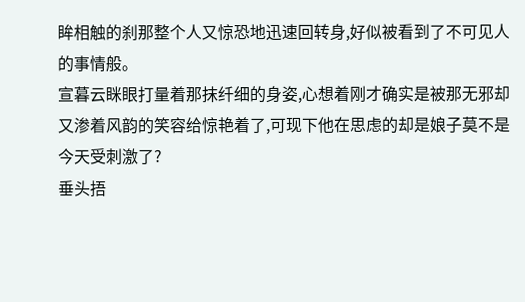眸相触的刹那整个人又惊恐地迅速回转身,好似被看到了不可见人的事情般。
宣暮云眯眼打量着那抹纤细的身姿,心想着刚才确实是被那无邪却又渗着风韵的笑容给惊艳着了,可现下他在思虑的却是娘子莫不是今天受刺激了?
垂头捂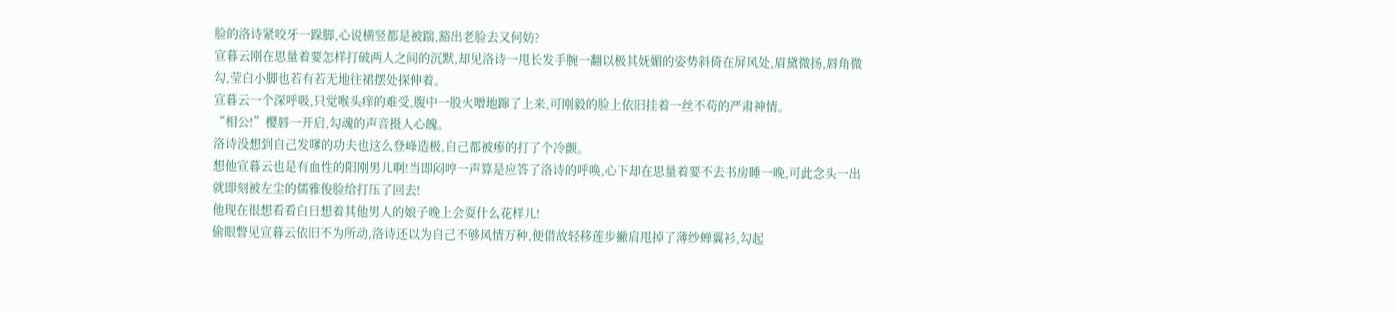脸的洛诗紧咬牙一跺脚,心说横竖都是被踹,豁出老脸去又何妨?
宣暮云刚在思量着要怎样打破两人之间的沉默,却见洛诗一甩长发手腕一翻以极其妩媚的姿势斜倚在屏风处,眉黛微扬,唇角微勾,莹白小脚也若有若无地往裙摆处探伸着。
宣暮云一个深呼吸,只觉喉头痒的难受,腹中一股火噌地蹿了上来,可刚毅的脸上依旧挂着一丝不苟的严肃神情。
“相公!”樱唇一开启,勾魂的声音摄人心魄。
洛诗没想到自己发嗲的功夫也这么登峰造极,自己都被瘆的打了个冷颤。
想他宣暮云也是有血性的阳刚男儿啊!当即闷哼一声算是应答了洛诗的呼唤,心下却在思量着要不去书房睡一晚,可此念头一出就即刻被左尘的儒雅俊脸给打压了回去!
他现在很想看看白日想着其他男人的娘子晚上会耍什么花样儿!
偷眼瞥见宣暮云依旧不为所动,洛诗还以为自己不够风情万种,便借故轻移莲步撇肩甩掉了薄纱蝉翼衫,勾起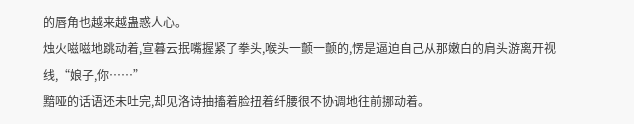的唇角也越来越蛊惑人心。
烛火嗞嗞地跳动着,宣暮云抿嘴握紧了拳头,喉头一颤一颤的,愣是逼迫自己从那嫩白的肩头游离开视线,“娘子,你……”
黯哑的话语还未吐完,却见洛诗抽搐着脸扭着纤腰很不协调地往前挪动着。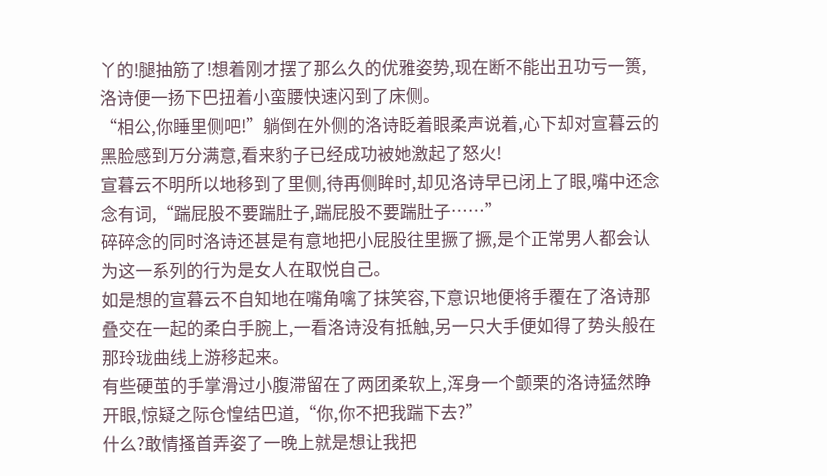丫的!腿抽筋了!想着刚才摆了那么久的优雅姿势,现在断不能出丑功亏一篑,洛诗便一扬下巴扭着小蛮腰快速闪到了床侧。
“相公,你睡里侧吧!”躺倒在外侧的洛诗眨着眼柔声说着,心下却对宣暮云的黑脸感到万分满意,看来豹子已经成功被她激起了怒火!
宣暮云不明所以地移到了里侧,待再侧眸时,却见洛诗早已闭上了眼,嘴中还念念有词,“踹屁股不要踹肚子,踹屁股不要踹肚子……”
碎碎念的同时洛诗还甚是有意地把小屁股往里撅了撅,是个正常男人都会认为这一系列的行为是女人在取悦自己。
如是想的宣暮云不自知地在嘴角噙了抹笑容,下意识地便将手覆在了洛诗那叠交在一起的柔白手腕上,一看洛诗没有抵触,另一只大手便如得了势头般在那玲珑曲线上游移起来。
有些硬茧的手掌滑过小腹滞留在了两团柔软上,浑身一个颤栗的洛诗猛然睁开眼,惊疑之际仓惶结巴道,“你,你不把我踹下去?”
什么?敢情搔首弄姿了一晚上就是想让我把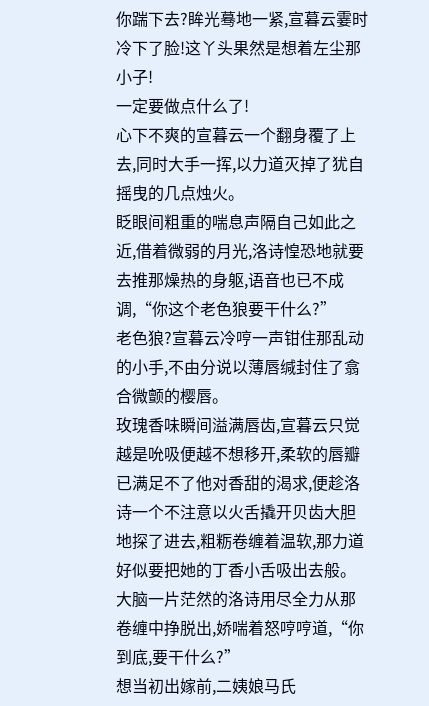你踹下去?眸光蓦地一紧,宣暮云霎时冷下了脸!这丫头果然是想着左尘那小子!
一定要做点什么了!
心下不爽的宣暮云一个翻身覆了上去,同时大手一挥,以力道灭掉了犹自摇曳的几点烛火。
眨眼间粗重的喘息声隔自己如此之近,借着微弱的月光,洛诗惶恐地就要去推那燥热的身躯,语音也已不成调,“你这个老色狼要干什么?”
老色狼?宣暮云冷哼一声钳住那乱动的小手,不由分说以薄唇缄封住了翕合微颤的樱唇。
玫瑰香味瞬间溢满唇齿,宣暮云只觉越是吮吸便越不想移开,柔软的唇瓣已满足不了他对香甜的渴求,便趁洛诗一个不注意以火舌撬开贝齿大胆地探了进去,粗粝卷缠着温软,那力道好似要把她的丁香小舌吸出去般。
大脑一片茫然的洛诗用尽全力从那卷缠中挣脱出,娇喘着怒哼哼道,“你到底,要干什么?”
想当初出嫁前,二姨娘马氏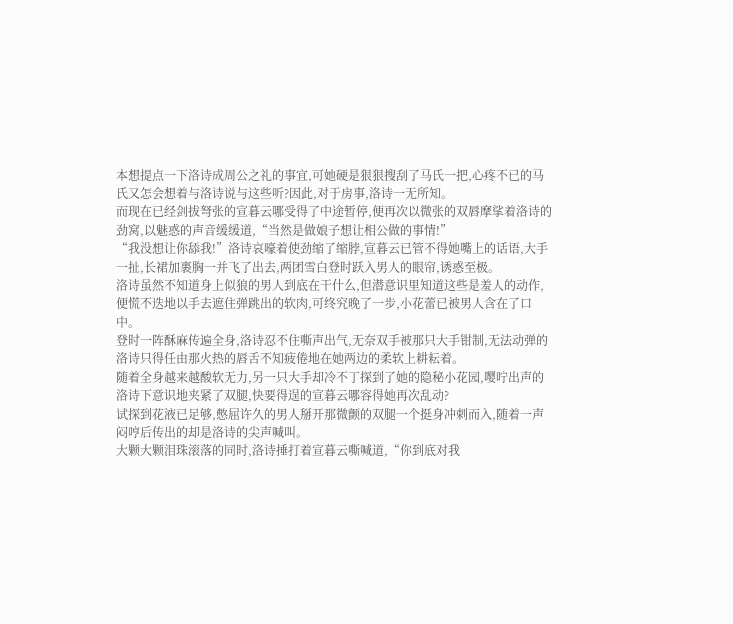本想提点一下洛诗成周公之礼的事宜,可她硬是狠狠搜刮了马氏一把,心疼不已的马氏又怎会想着与洛诗说与这些听?因此,对于房事,洛诗一无所知。
而现在已经剑拔弩张的宣暮云哪受得了中途暂停,便再次以微张的双唇摩挲着洛诗的劲窝,以魅惑的声音缓缓道,“当然是做娘子想让相公做的事情!”
“我没想让你舔我!”洛诗哀嚎着使劲缩了缩脖,宣暮云已管不得她嘴上的话语,大手一扯,长裙加裹胸一并飞了出去,两团雪白登时跃入男人的眼帘,诱惑至极。
洛诗虽然不知道身上似狼的男人到底在干什么,但潜意识里知道这些是羞人的动作,便慌不迭地以手去遮住弹跳出的软肉,可终究晚了一步,小花蕾已被男人含在了口中。
登时一阵酥麻传遍全身,洛诗忍不住嘶声出气,无奈双手被那只大手钳制,无法动弹的洛诗只得任由那火热的唇舌不知疲倦地在她两边的柔软上耕耘着。
随着全身越来越酸软无力,另一只大手却冷不丁探到了她的隐秘小花园,嘤咛出声的洛诗下意识地夹紧了双腿,快要得逞的宣暮云哪容得她再次乱动?
试探到花液已足够,憋屈许久的男人掰开那微颤的双腿一个挺身冲刺而入,随着一声闷哼后传出的却是洛诗的尖声喊叫。
大颗大颗泪珠滚落的同时,洛诗捶打着宣暮云嘶喊道,“你到底对我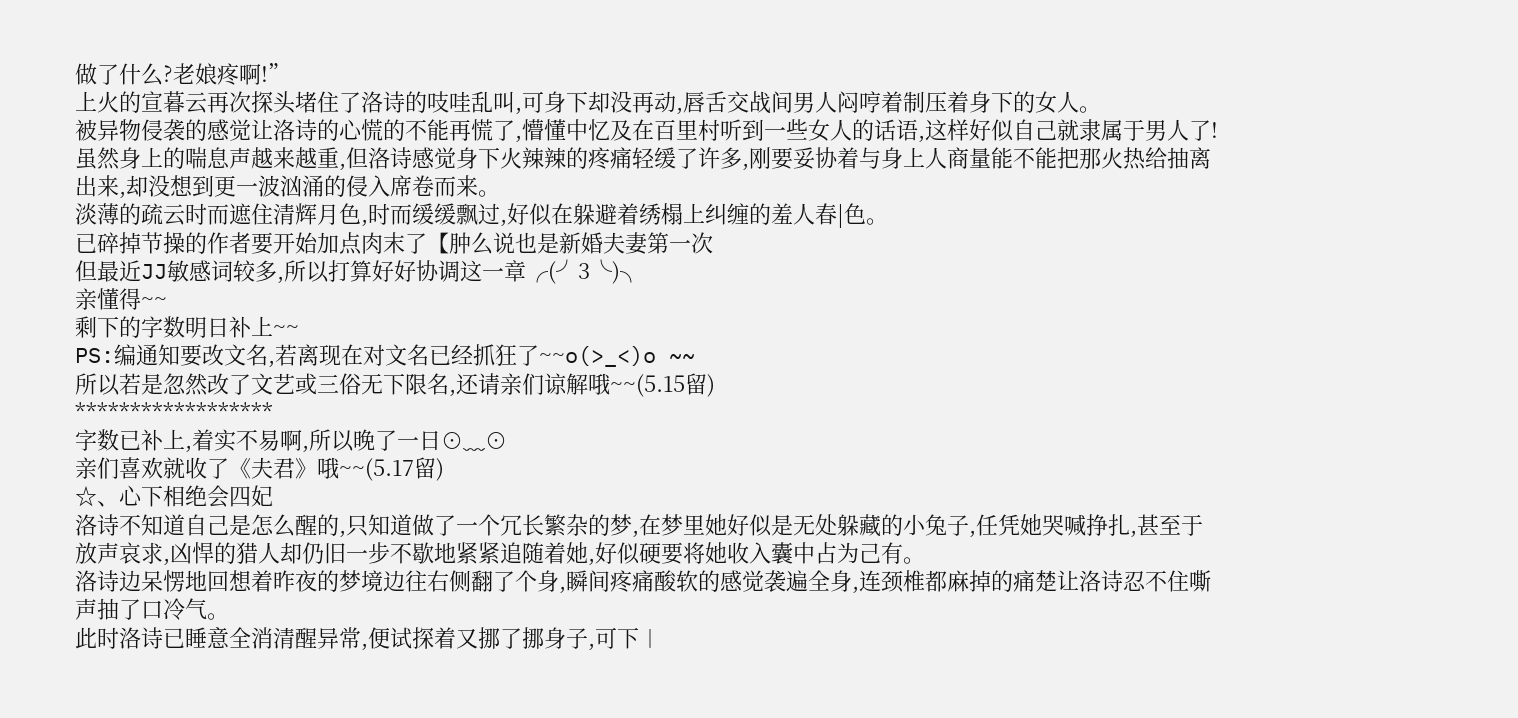做了什么?老娘疼啊!”
上火的宣暮云再次探头堵住了洛诗的吱哇乱叫,可身下却没再动,唇舌交战间男人闷哼着制压着身下的女人。
被异物侵袭的感觉让洛诗的心慌的不能再慌了,懵懂中忆及在百里村听到一些女人的话语,这样好似自己就隶属于男人了!
虽然身上的喘息声越来越重,但洛诗感觉身下火辣辣的疼痛轻缓了许多,刚要妥协着与身上人商量能不能把那火热给抽离出来,却没想到更一波汹涌的侵入席卷而来。
淡薄的疏云时而遮住清辉月色,时而缓缓飘过,好似在躲避着绣榻上纠缠的羞人春|色。
已碎掉节操的作者要开始加点肉末了【肿么说也是新婚夫妻第一次
但最近JJ敏感词较多,所以打算好好协调这一章╭(╯3╰)╮
亲懂得~~
剩下的字数明日补上~~
PS:编通知要改文名,若离现在对文名已经抓狂了~~o(>_<)o ~~
所以若是忽然改了文艺或三俗无下限名,还请亲们谅解哦~~(5.15留)
******************
字数已补上,着实不易啊,所以晚了一日⊙﹏⊙
亲们喜欢就收了《夫君》哦~~(5.17留)
☆、心下相绝会四妃
洛诗不知道自己是怎么醒的,只知道做了一个冗长繁杂的梦,在梦里她好似是无处躲藏的小兔子,任凭她哭喊挣扎,甚至于放声哀求,凶悍的猎人却仍旧一步不歇地紧紧追随着她,好似硬要将她收入囊中占为己有。
洛诗边呆愣地回想着昨夜的梦境边往右侧翻了个身,瞬间疼痛酸软的感觉袭遍全身,连颈椎都麻掉的痛楚让洛诗忍不住嘶声抽了口冷气。
此时洛诗已睡意全消清醒异常,便试探着又挪了挪身子,可下︱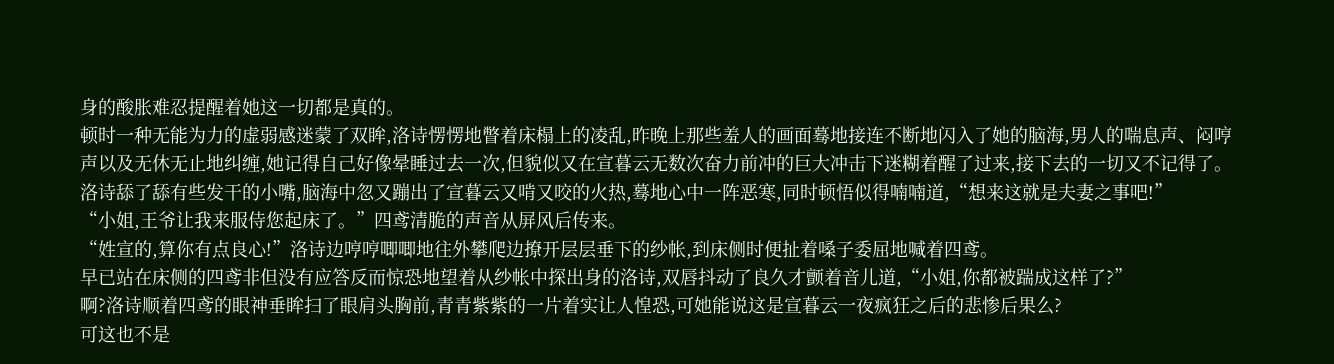身的酸胀难忍提醒着她这一切都是真的。
顿时一种无能为力的虚弱感迷蒙了双眸,洛诗愣愣地瞥着床榻上的凌乱,昨晚上那些羞人的画面蓦地接连不断地闪入了她的脑海,男人的喘息声、闷哼声以及无休无止地纠缠,她记得自己好像晕睡过去一次,但貌似又在宣暮云无数次奋力前冲的巨大冲击下迷糊着醒了过来,接下去的一切又不记得了。
洛诗舔了舔有些发干的小嘴,脑海中忽又蹦出了宣暮云又啃又咬的火热,蓦地心中一阵恶寒,同时顿悟似得喃喃道,“想来这就是夫妻之事吧!”
“小姐,王爷让我来服侍您起床了。”四鸢清脆的声音从屏风后传来。
“姓宣的,算你有点良心!”洛诗边哼哼唧唧地往外攀爬边撩开层层垂下的纱帐,到床侧时便扯着嗓子委屈地喊着四鸢。
早已站在床侧的四鸢非但没有应答反而惊恐地望着从纱帐中探出身的洛诗,双唇抖动了良久才颤着音儿道,“小姐,你都被踹成这样了?”
啊?洛诗顺着四鸢的眼神垂眸扫了眼肩头胸前,青青紫紫的一片着实让人惶恐,可她能说这是宣暮云一夜疯狂之后的悲惨后果么?
可这也不是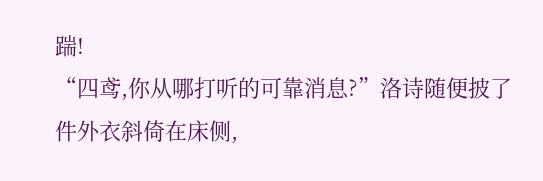踹!
“四鸢,你从哪打听的可靠消息?”洛诗随便披了件外衣斜倚在床侧,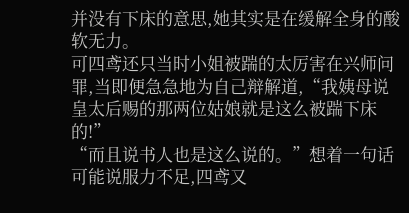并没有下床的意思,她其实是在缓解全身的酸软无力。
可四鸢还只当时小姐被踹的太厉害在兴师问罪,当即便急急地为自己辩解道,“我姨母说皇太后赐的那两位姑娘就是这么被踹下床的!”
“而且说书人也是这么说的。”想着一句话可能说服力不足,四鸢又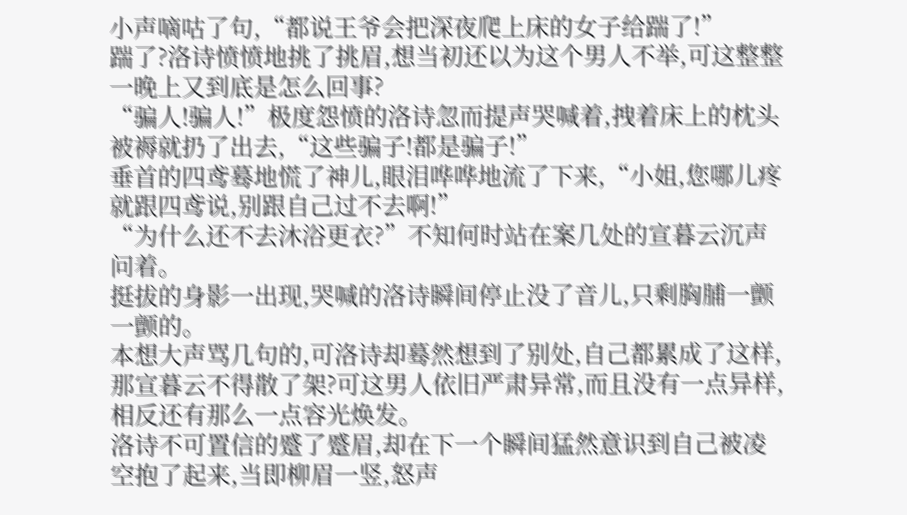小声嘀咕了句,“都说王爷会把深夜爬上床的女子给踹了!”
踹了?洛诗愤愤地挑了挑眉,想当初还以为这个男人不举,可这整整一晚上又到底是怎么回事?
“骗人!骗人!”极度怨愤的洛诗忽而提声哭喊着,拽着床上的枕头被褥就扔了出去,“这些骗子!都是骗子!”
垂首的四鸢蓦地慌了神儿,眼泪哗哗地流了下来,“小姐,您哪儿疼就跟四鸢说,别跟自己过不去啊!”
“为什么还不去沐浴更衣?”不知何时站在案几处的宣暮云沉声问着。
挺拔的身影一出现,哭喊的洛诗瞬间停止没了音儿,只剩胸脯一颤一颤的。
本想大声骂几句的,可洛诗却蓦然想到了别处,自己都累成了这样,那宣暮云不得散了架?可这男人依旧严肃异常,而且没有一点异样,相反还有那么一点容光焕发。
洛诗不可置信的蹙了蹙眉,却在下一个瞬间猛然意识到自己被凌空抱了起来,当即柳眉一竖,怒声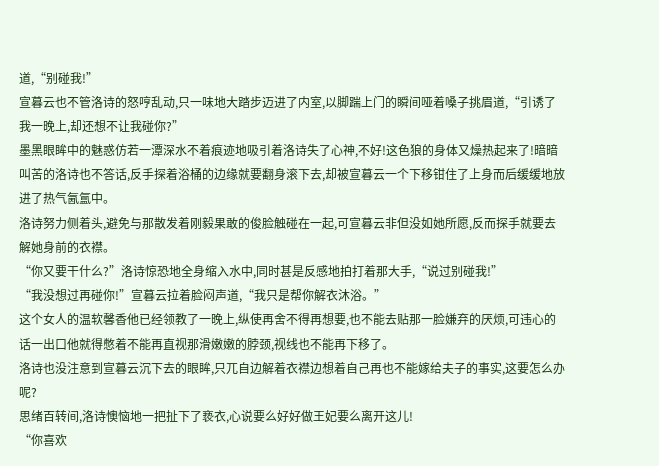道,“别碰我!”
宣暮云也不管洛诗的怒哼乱动,只一味地大踏步迈进了内室,以脚踹上门的瞬间哑着嗓子挑眉道,“引诱了我一晚上,却还想不让我碰你?”
墨黑眼眸中的魅惑仿若一潭深水不着痕迹地吸引着洛诗失了心神,不好!这色狼的身体又燥热起来了!暗暗叫苦的洛诗也不答话,反手探着浴桶的边缘就要翻身滚下去,却被宣暮云一个下移钳住了上身而后缓缓地放进了热气氤氲中。
洛诗努力侧着头,避免与那散发着刚毅果敢的俊脸触碰在一起,可宣暮云非但没如她所愿,反而探手就要去解她身前的衣襟。
“你又要干什么?”洛诗惊恐地全身缩入水中,同时甚是反感地拍打着那大手,“说过别碰我!”
“我没想过再碰你!”宣暮云拉着脸闷声道,“我只是帮你解衣沐浴。”
这个女人的温软馨香他已经领教了一晚上,纵使再舍不得再想要,也不能去贴那一脸嫌弃的厌烦,可违心的话一出口他就得憋着不能再直视那滑嫩嫩的脖颈,视线也不能再下移了。
洛诗也没注意到宣暮云沉下去的眼眸,只兀自边解着衣襟边想着自己再也不能嫁给夫子的事实,这要怎么办呢?
思绪百转间,洛诗懊恼地一把扯下了亵衣,心说要么好好做王妃要么离开这儿!
“你喜欢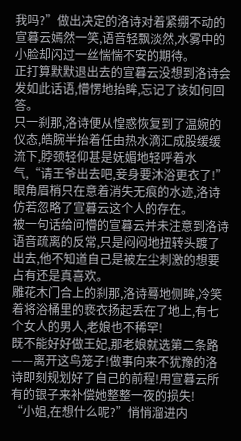我吗?”做出决定的洛诗对着紧绷不动的宣暮云嫣然一笑,语音轻飘淡然,水雾中的小脸却闪过一丝惴惴不安的期待。
正打算默默退出去的宣暮云没想到洛诗会发如此话语,懵愣地抬眸,忘记了该如何回答。
只一刹那,洛诗便从惶惑恢复到了温婉的仪态,皓腕半抬着任由热水滴汇成股缓缓流下,脖颈轻仰甚是妩媚地轻呼着水气,“请王爷出去吧,妾身要沐浴更衣了!”
眼角眉梢只在意着消失无痕的水迹,洛诗仿若忽略了宣暮云这个人的存在。
被一句话给问懵的宣暮云并未注意到洛诗语音疏离的反常,只是闷闷地扭转头踱了出去,他不知道自己是被左尘刺激的想要占有还是真喜欢。
雕花木门合上的刹那,洛诗蓦地侧眸,冷笑着将浴桶里的亵衣扬起丢在了地上,有七个女人的男人,老娘也不稀罕!
既不能好好做王妃,那老娘就选第二条路——离开这鸟笼子!做事向来不犹豫的洛诗即刻规划好了自己的前程!用宣暮云所有的银子来补偿她整整一夜的损失!
“小姐,在想什么呢?”悄悄溜进内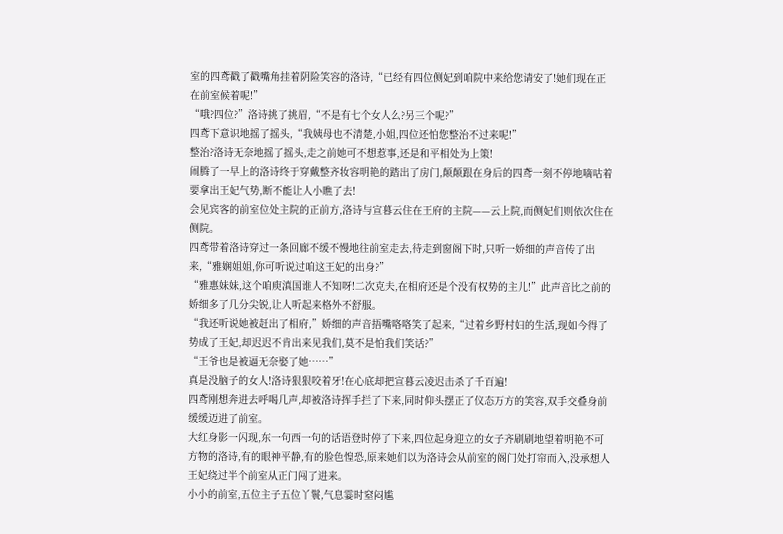室的四鸢戳了戳嘴角挂着阴险笑容的洛诗,“已经有四位侧妃到咱院中来给您请安了!她们现在正在前室候着呢!”
“哦?四位?”洛诗挑了挑眉,“不是有七个女人么?另三个呢?”
四鸢下意识地摇了摇头,“我姨母也不清楚,小姐,四位还怕您整治不过来呢!”
整治?洛诗无奈地摇了摇头,走之前她可不想惹事,还是和平相处为上策!
闹腾了一早上的洛诗终于穿戴整齐妆容明艳的踏出了房门,颠颠跟在身后的四鸢一刻不停地嘀咕着要拿出王妃气势,断不能让人小瞧了去!
会见宾客的前室位处主院的正前方,洛诗与宣暮云住在王府的主院——云上院,而侧妃们则依次住在侧院。
四鸢带着洛诗穿过一条回廊不缓不慢地往前室走去,待走到窗阁下时,只听一娇细的声音传了出来,“雅娴姐姐,你可听说过咱这王妃的出身?”
“雅惠妹妹,这个咱庾滇国谁人不知呀!二次克夫,在相府还是个没有权势的主儿!”此声音比之前的娇细多了几分尖锐,让人听起来格外不舒服。
“我还听说她被赶出了相府,”娇细的声音捂嘴咯咯笑了起来,“过着乡野村妇的生活,现如今得了势成了王妃,却迟迟不肯出来见我们,莫不是怕我们笑话?”
“王爷也是被逼无奈娶了她……”
真是没脑子的女人!洛诗狠狠咬着牙!在心底却把宣暮云凌迟击杀了千百遍!
四鸢刚想奔进去呼喝几声,却被洛诗挥手拦了下来,同时仰头摆正了仪态万方的笑容,双手交叠身前缓缓迈进了前室。
大红身影一闪现,东一句西一句的话语登时停了下来,四位起身迎立的女子齐刷刷地望着明艳不可方物的洛诗,有的眼神平静,有的脸色惶恐,原来她们以为洛诗会从前室的阁门处打帘而入,没承想人王妃绕过半个前室从正门闯了进来。
小小的前室,五位主子五位丫鬟,气息霎时窒闷尴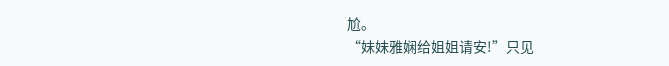尬。
“妹妹雅娴给姐姐请安!”只见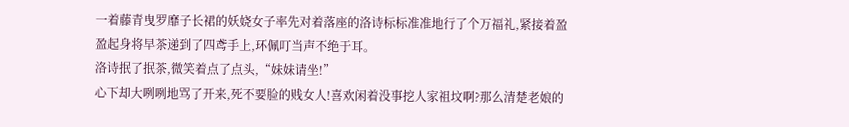一着藤青曳罗靡子长裙的妖娆女子率先对着落座的洛诗标标准准地行了个万福礼,紧接着盈盈起身将早茶递到了四鸢手上,环佩叮当声不绝于耳。
洛诗抿了抿茶,微笑着点了点头,“妹妹请坐!”
心下却大咧咧地骂了开来,死不要脸的贱女人!喜欢闲着没事挖人家祖坟啊?那么清楚老娘的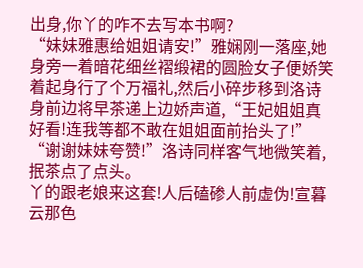出身,你丫的咋不去写本书啊?
“妹妹雅惠给姐姐请安!”雅娴刚一落座,她身旁一着暗花细丝褶缎裙的圆脸女子便娇笑着起身行了个万福礼,然后小碎步移到洛诗身前边将早茶递上边娇声道,“王妃姐姐真好看!连我等都不敢在姐姐面前抬头了!”
“谢谢妹妹夸赞!”洛诗同样客气地微笑着,抿茶点了点头。
丫的跟老娘来这套!人后磕碜人前虚伪!宣暮云那色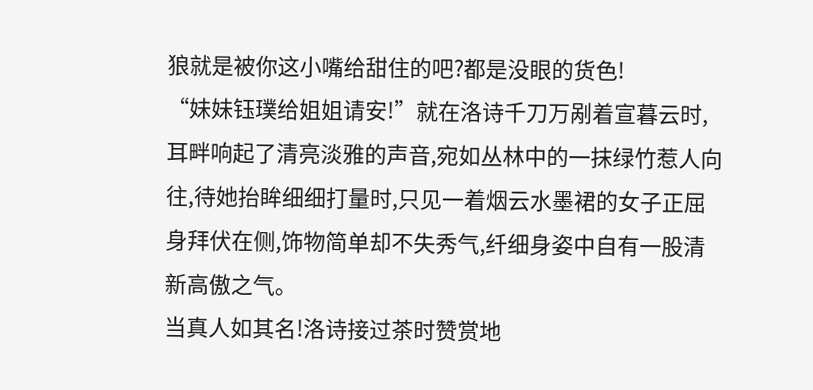狼就是被你这小嘴给甜住的吧?都是没眼的货色!
“妹妹钰璞给姐姐请安!”就在洛诗千刀万剐着宣暮云时,耳畔响起了清亮淡雅的声音,宛如丛林中的一抹绿竹惹人向往,待她抬眸细细打量时,只见一着烟云水墨裙的女子正屈身拜伏在侧,饰物简单却不失秀气,纤细身姿中自有一股清新高傲之气。
当真人如其名!洛诗接过茶时赞赏地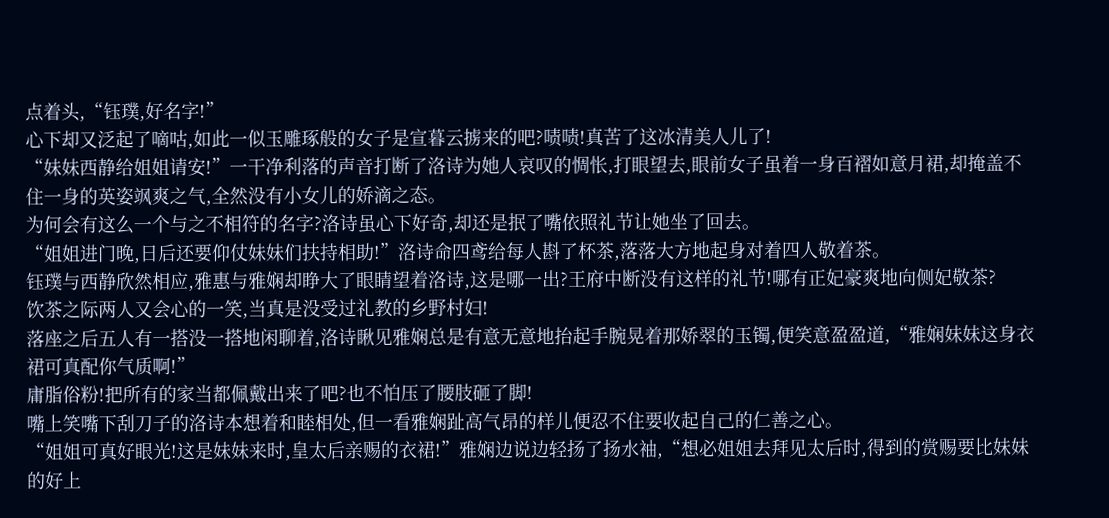点着头,“钰璞,好名字!”
心下却又泛起了嘀咕,如此一似玉雕琢般的女子是宣暮云掳来的吧?啧啧!真苦了这冰清美人儿了!
“妹妹西静给姐姐请安!”一干净利落的声音打断了洛诗为她人哀叹的惆怅,打眼望去,眼前女子虽着一身百褶如意月裙,却掩盖不住一身的英姿飒爽之气,全然没有小女儿的娇滴之态。
为何会有这么一个与之不相符的名字?洛诗虽心下好奇,却还是抿了嘴依照礼节让她坐了回去。
“姐姐进门晚,日后还要仰仗妹妹们扶持相助!”洛诗命四鸢给每人斟了杯茶,落落大方地起身对着四人敬着茶。
钰璞与西静欣然相应,雅惠与雅娴却睁大了眼睛望着洛诗,这是哪一出?王府中断没有这样的礼节!哪有正妃豪爽地向侧妃敬茶?
饮茶之际两人又会心的一笑,当真是没受过礼教的乡野村妇!
落座之后五人有一搭没一搭地闲聊着,洛诗瞅见雅娴总是有意无意地抬起手腕晃着那娇翠的玉镯,便笑意盈盈道,“雅娴妹妹这身衣裙可真配你气质啊!”
庸脂俗粉!把所有的家当都佩戴出来了吧?也不怕压了腰肢砸了脚!
嘴上笑嘴下刮刀子的洛诗本想着和睦相处,但一看雅娴趾高气昂的样儿便忍不住要收起自己的仁善之心。
“姐姐可真好眼光!这是妹妹来时,皇太后亲赐的衣裙!”雅娴边说边轻扬了扬水袖,“想必姐姐去拜见太后时,得到的赏赐要比妹妹的好上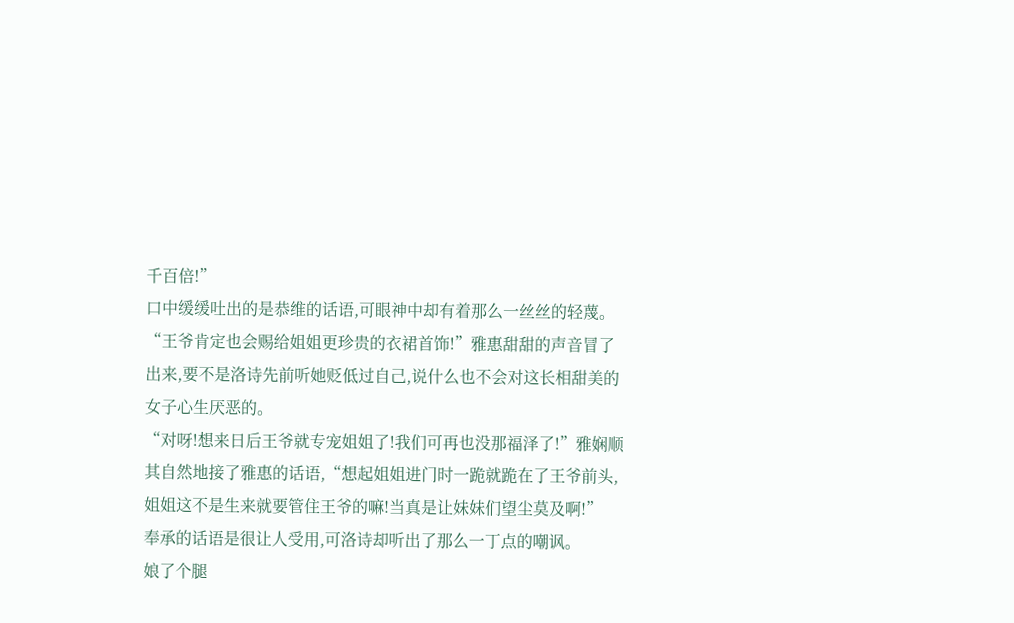千百倍!”
口中缓缓吐出的是恭维的话语,可眼神中却有着那么一丝丝的轻蔑。
“王爷肯定也会赐给姐姐更珍贵的衣裙首饰!”雅惠甜甜的声音冒了出来,要不是洛诗先前听她贬低过自己,说什么也不会对这长相甜美的女子心生厌恶的。
“对呀!想来日后王爷就专宠姐姐了!我们可再也没那福泽了!”雅娴顺其自然地接了雅惠的话语,“想起姐姐进门时一跪就跪在了王爷前头,姐姐这不是生来就要管住王爷的嘛!当真是让妹妹们望尘莫及啊!”
奉承的话语是很让人受用,可洛诗却听出了那么一丁点的嘲讽。
娘了个腿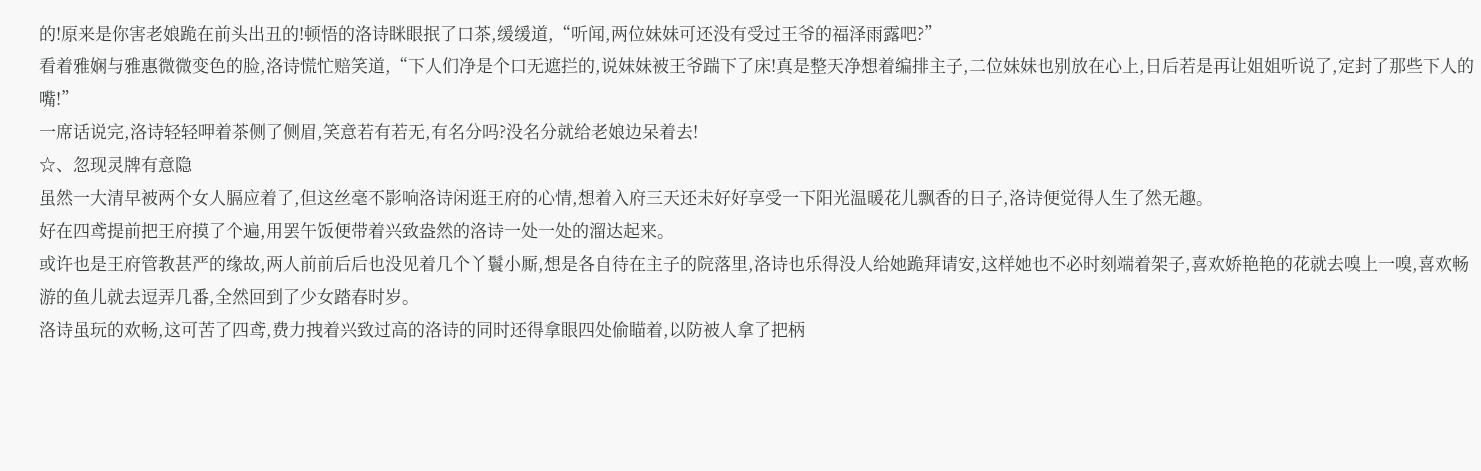的!原来是你害老娘跪在前头出丑的!顿悟的洛诗眯眼抿了口茶,缓缓道,“听闻,两位妹妹可还没有受过王爷的福泽雨露吧?”
看着雅娴与雅惠微微变色的脸,洛诗慌忙赔笑道,“下人们净是个口无遮拦的,说妹妹被王爷踹下了床!真是整天净想着编排主子,二位妹妹也别放在心上,日后若是再让姐姐听说了,定封了那些下人的嘴!”
一席话说完,洛诗轻轻呷着茶侧了侧眉,笑意若有若无,有名分吗?没名分就给老娘边呆着去!
☆、忽现灵牌有意隐
虽然一大清早被两个女人膈应着了,但这丝毫不影响洛诗闲逛王府的心情,想着入府三天还未好好享受一下阳光温暖花儿飘香的日子,洛诗便觉得人生了然无趣。
好在四鸢提前把王府摸了个遍,用罢午饭便带着兴致盎然的洛诗一处一处的溜达起来。
或许也是王府管教甚严的缘故,两人前前后后也没见着几个丫鬟小厮,想是各自待在主子的院落里,洛诗也乐得没人给她跪拜请安,这样她也不必时刻端着架子,喜欢娇艳艳的花就去嗅上一嗅,喜欢畅游的鱼儿就去逗弄几番,全然回到了少女踏春时岁。
洛诗虽玩的欢畅,这可苦了四鸢,费力拽着兴致过高的洛诗的同时还得拿眼四处偷瞄着,以防被人拿了把柄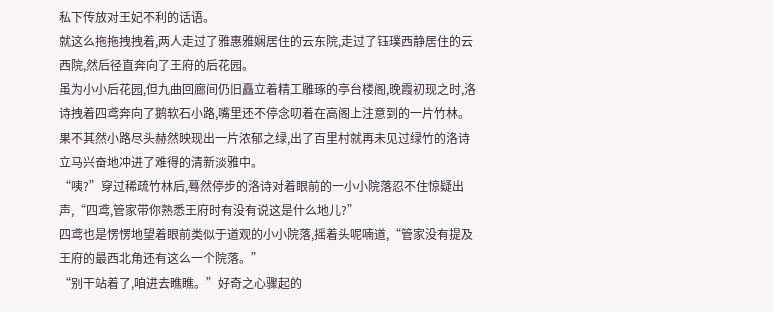私下传放对王妃不利的话语。
就这么拖拖拽拽着,两人走过了雅惠雅娴居住的云东院,走过了钰璞西静居住的云西院,然后径直奔向了王府的后花园。
虽为小小后花园,但九曲回廊间仍旧矗立着精工雕琢的亭台楼阁,晚霞初现之时,洛诗拽着四鸢奔向了鹅软石小路,嘴里还不停念叨着在高阁上注意到的一片竹林。
果不其然小路尽头赫然映现出一片浓郁之绿,出了百里村就再未见过绿竹的洛诗立马兴奋地冲进了难得的清新淡雅中。
“咦?”穿过稀疏竹林后,蓦然停步的洛诗对着眼前的一小小院落忍不住惊疑出声,“四鸢,管家带你熟悉王府时有没有说这是什么地儿?”
四鸢也是愣愣地望着眼前类似于道观的小小院落,摇着头呢喃道,“管家没有提及王府的最西北角还有这么一个院落。”
“别干站着了,咱进去瞧瞧。”好奇之心骤起的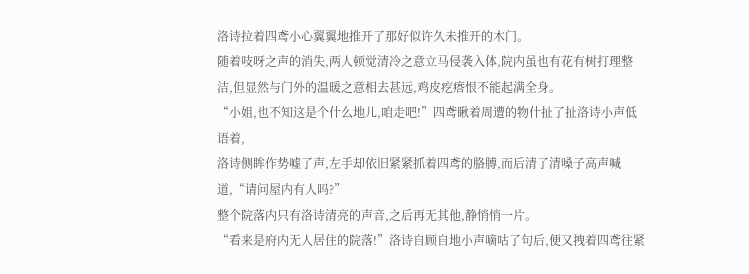洛诗拉着四鸢小心翼翼地推开了那好似许久未推开的木门。
随着吱呀之声的消失,两人顿觉清冷之意立马侵袭入体,院内虽也有花有树打理整洁,但显然与门外的温暖之意相去甚远,鸡皮疙瘩恨不能起满全身。
“小姐,也不知这是个什么地儿,咱走吧!”四鸢瞅着周遭的物什扯了扯洛诗小声低语着,
洛诗侧眸作势嘘了声,左手却依旧紧紧抓着四鸢的胳膊,而后清了清嗓子高声喊道,“请问屋内有人吗?”
整个院落内只有洛诗清亮的声音,之后再无其他,静悄悄一片。
“看来是府内无人居住的院落!”洛诗自顾自地小声嘀咕了句后,便又拽着四鸢往紧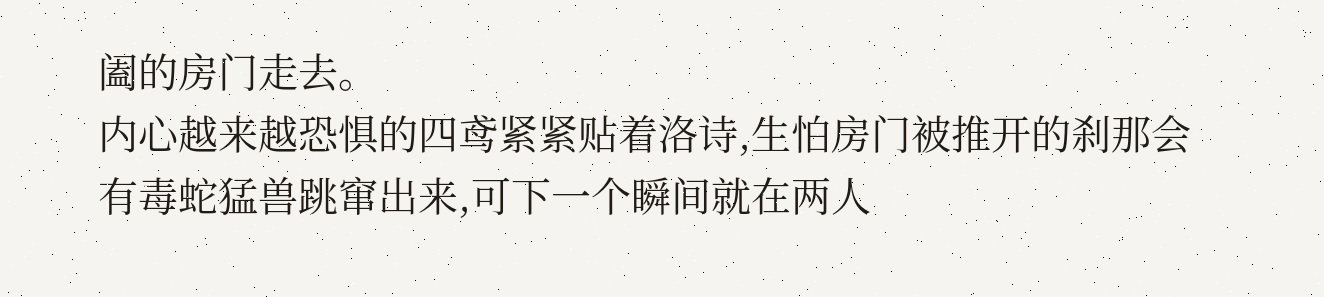阖的房门走去。
内心越来越恐惧的四鸢紧紧贴着洛诗,生怕房门被推开的刹那会有毒蛇猛兽跳窜出来,可下一个瞬间就在两人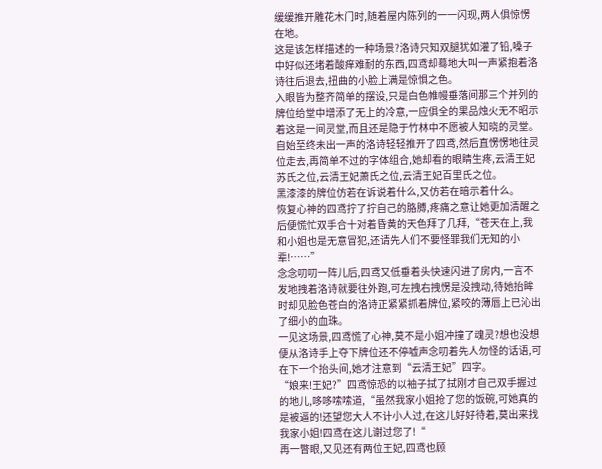缓缓推开雕花木门时,随着屋内陈列的一一闪现,两人俱惊愣在地。
这是该怎样描述的一种场景?洛诗只知双腿犹如灌了铅,嗓子中好似还堵着酸痒难耐的东西,四鸢却蓦地大叫一声紧抱着洛诗往后退去,扭曲的小脸上满是惊惧之色。
入眼皆为整齐简单的摆设,只是白色帷幔垂落间那三个并列的牌位给堂中增添了无上的冷意,一应俱全的果品烛火无不昭示着这是一间灵堂,而且还是隐于竹林中不愿被人知晓的灵堂。
自始至终未出一声的洛诗轻轻推开了四鸢,然后直愣愣地往灵位走去,再简单不过的字体组合,她却看的眼睛生疼,云清王妃苏氏之位,云清王妃萧氏之位,云清王妃百里氏之位。
黑漆漆的牌位仿若在诉说着什么,又仿若在暗示着什么。
恢复心神的四鸢拧了拧自己的胳膊,疼痛之意让她更加清醒之后便慌忙双手合十对着昏黄的天色拜了几拜,“苍天在上,我和小姐也是无意冒犯,还请先人们不要怪罪我们无知的小辈!……”
念念叨叨一阵儿后,四鸢又低垂着头快速闪进了房内,一言不发地拽着洛诗就要往外跑,可左拽右拽愣是没拽动,待她抬眸时却见脸色苍白的洛诗正紧紧抓着牌位,紧咬的薄唇上已沁出了细小的血珠。
一见这场景,四鸢慌了心神,莫不是小姐冲撞了魂灵?想也没想便从洛诗手上夺下牌位还不停嘘声念叨着先人勿怪的话语,可在下一个抬头间,她才注意到“云清王妃”四字。
“娘来!王妃?”四鸢惊恐的以袖子拭了拭刚才自己双手握过的地儿,哆哆嗦嗦道,“虽然我家小姐抢了您的饭碗,可她真的是被逼的!还望您大人不计小人过,在这儿好好待着,莫出来找我家小姐!四鸢在这儿谢过您了!“
再一瞥眼,又见还有两位王妃,四鸢也顾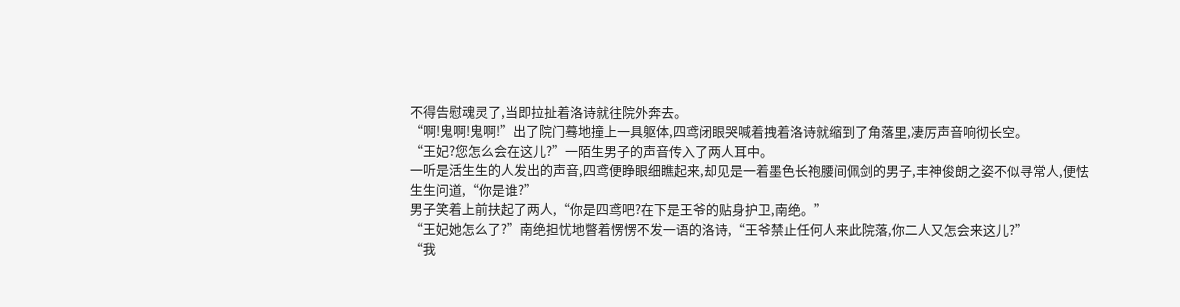不得告慰魂灵了,当即拉扯着洛诗就往院外奔去。
“啊!鬼啊!鬼啊!”出了院门蓦地撞上一具躯体,四鸢闭眼哭喊着拽着洛诗就缩到了角落里,凄厉声音响彻长空。
“王妃?您怎么会在这儿?”一陌生男子的声音传入了两人耳中。
一听是活生生的人发出的声音,四鸢便睁眼细瞧起来,却见是一着墨色长袍腰间佩剑的男子,丰神俊朗之姿不似寻常人,便怯生生问道,“你是谁?”
男子笑着上前扶起了两人,“你是四鸢吧?在下是王爷的贴身护卫,南绝。”
“王妃她怎么了?”南绝担忧地瞥着愣愣不发一语的洛诗,“王爷禁止任何人来此院落,你二人又怎会来这儿?”
“我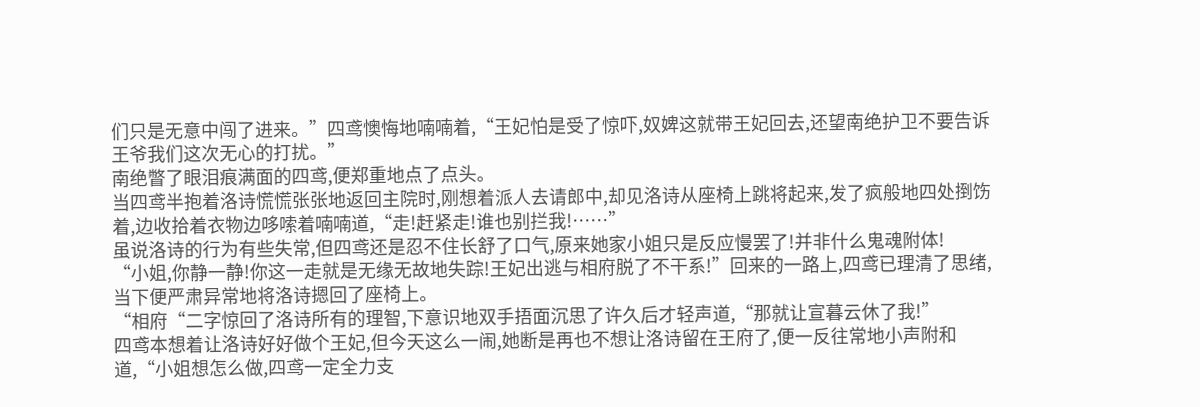们只是无意中闯了进来。”四鸢懊悔地喃喃着,“王妃怕是受了惊吓,奴婢这就带王妃回去,还望南绝护卫不要告诉王爷我们这次无心的打扰。”
南绝瞥了眼泪痕满面的四鸢,便郑重地点了点头。
当四鸢半抱着洛诗慌慌张张地返回主院时,刚想着派人去请郎中,却见洛诗从座椅上跳将起来,发了疯般地四处捯饬着,边收拾着衣物边哆嗦着喃喃道,“走!赶紧走!谁也别拦我!……”
虽说洛诗的行为有些失常,但四鸢还是忍不住长舒了口气,原来她家小姐只是反应慢罢了!并非什么鬼魂附体!
“小姐,你静一静!你这一走就是无缘无故地失踪!王妃出逃与相府脱了不干系!”回来的一路上,四鸢已理清了思绪,当下便严肃异常地将洛诗摁回了座椅上。
“相府“二字惊回了洛诗所有的理智,下意识地双手捂面沉思了许久后才轻声道,“那就让宣暮云休了我!”
四鸢本想着让洛诗好好做个王妃,但今天这么一闹,她断是再也不想让洛诗留在王府了,便一反往常地小声附和道,“小姐想怎么做,四鸢一定全力支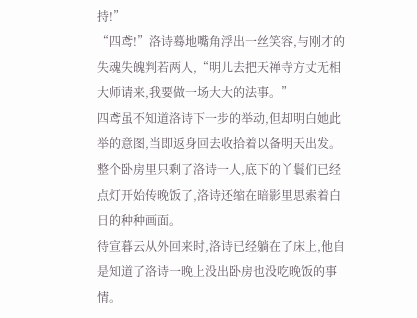持!”
“四鸢!”洛诗蓦地嘴角浮出一丝笑容,与刚才的失魂失魄判若两人,“明儿去把天禅寺方丈无相大师请来,我要做一场大大的法事。”
四鸢虽不知道洛诗下一步的举动,但却明白她此举的意图,当即返身回去收拾着以备明天出发。
整个卧房里只剩了洛诗一人,底下的丫鬟们已经点灯开始传晚饭了,洛诗还缩在暗影里思索着白日的种种画面。
待宣暮云从外回来时,洛诗已经躺在了床上,他自是知道了洛诗一晚上没出卧房也没吃晚饭的事情。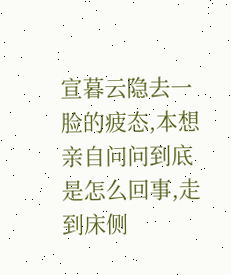宣暮云隐去一脸的疲态,本想亲自问问到底是怎么回事,走到床侧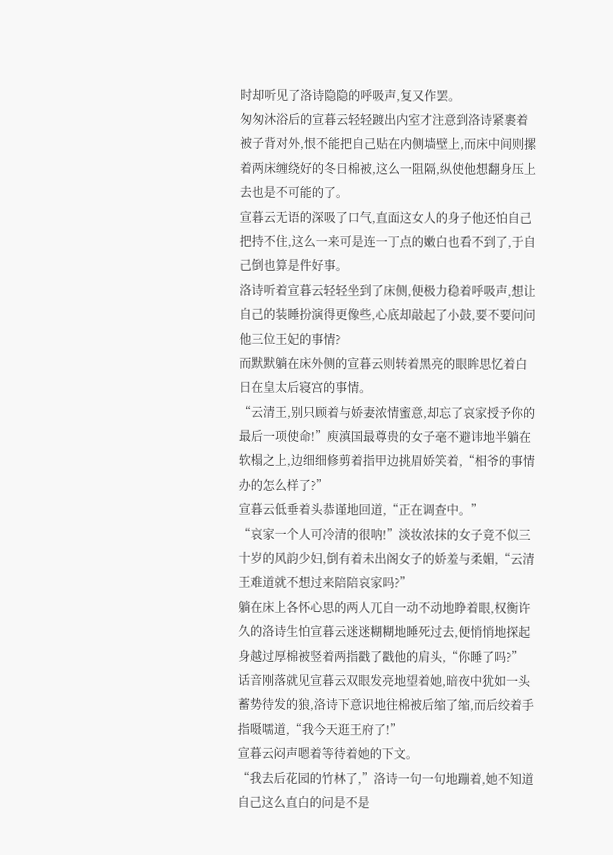时却听见了洛诗隐隐的呼吸声,复又作罢。
匆匆沐浴后的宣暮云轻轻踱出内室才注意到洛诗紧裹着被子背对外,恨不能把自己贴在内侧墙壁上,而床中间则摞着两床缠绕好的冬日棉被,这么一阻隔,纵使他想翻身压上去也是不可能的了。
宣暮云无语的深吸了口气,直面这女人的身子他还怕自己把持不住,这么一来可是连一丁点的嫩白也看不到了,于自己倒也算是件好事。
洛诗听着宣暮云轻轻坐到了床侧,便极力稳着呼吸声,想让自己的装睡扮演得更像些,心底却敲起了小鼓,要不要问问他三位王妃的事情?
而默默躺在床外侧的宣暮云则转着黑亮的眼眸思忆着白日在皇太后寝宫的事情。
“云清王,别只顾着与娇妻浓情蜜意,却忘了哀家授予你的最后一项使命!”庾滇国最尊贵的女子毫不避讳地半躺在软榻之上,边细细修剪着指甲边挑眉娇笑着,“相爷的事情办的怎么样了?”
宣暮云低垂着头恭谨地回道,“正在调查中。”
“哀家一个人可冷清的很呐!”淡妆浓抹的女子竟不似三十岁的风韵少妇,倒有着未出阁女子的娇羞与柔媚,“云清王难道就不想过来陪陪哀家吗?”
躺在床上各怀心思的两人兀自一动不动地睁着眼,权衡许久的洛诗生怕宣暮云迷迷糊糊地睡死过去,便悄悄地探起身越过厚棉被竖着两指戳了戳他的肩头,“你睡了吗?”
话音刚落就见宣暮云双眼发亮地望着她,暗夜中犹如一头蓄势待发的狼,洛诗下意识地往棉被后缩了缩,而后绞着手指嗫嚅道,“我今天逛王府了!”
宣暮云闷声嗯着等待着她的下文。
“我去后花园的竹林了,”洛诗一句一句地蹦着,她不知道自己这么直白的问是不是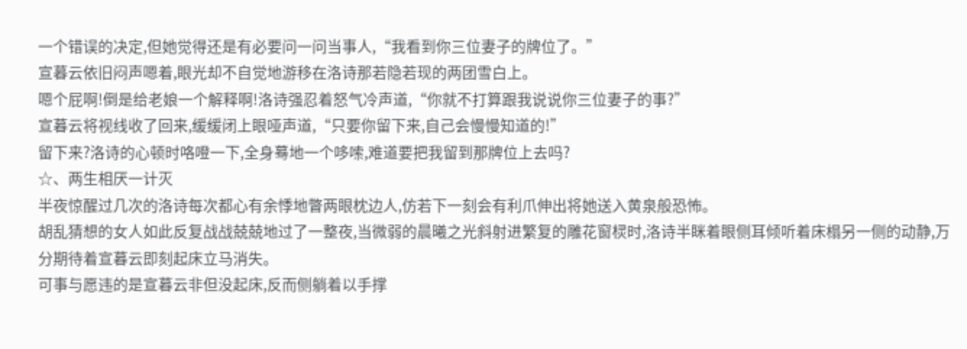一个错误的决定,但她觉得还是有必要问一问当事人,“我看到你三位妻子的牌位了。”
宣暮云依旧闷声嗯着,眼光却不自觉地游移在洛诗那若隐若现的两团雪白上。
嗯个屁啊!倒是给老娘一个解释啊!洛诗强忍着怒气冷声道,“你就不打算跟我说说你三位妻子的事?”
宣暮云将视线收了回来,缓缓闭上眼哑声道,“只要你留下来,自己会慢慢知道的!”
留下来?洛诗的心顿时咯噔一下,全身蓦地一个哆嗦,难道要把我留到那牌位上去吗?
☆、两生相厌一计灭
半夜惊醒过几次的洛诗每次都心有余悸地瞥两眼枕边人,仿若下一刻会有利爪伸出将她送入黄泉般恐怖。
胡乱猜想的女人如此反复战战兢兢地过了一整夜,当微弱的晨曦之光斜射进繁复的雕花窗棂时,洛诗半眯着眼侧耳倾听着床榻另一侧的动静,万分期待着宣暮云即刻起床立马消失。
可事与愿违的是宣暮云非但没起床,反而侧躺着以手撑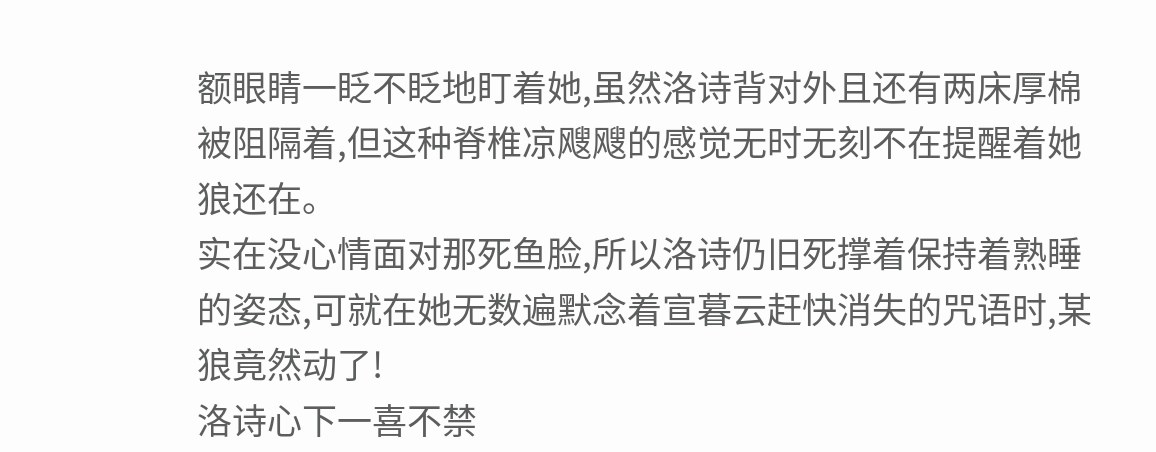额眼睛一眨不眨地盯着她,虽然洛诗背对外且还有两床厚棉被阻隔着,但这种脊椎凉飕飕的感觉无时无刻不在提醒着她狼还在。
实在没心情面对那死鱼脸,所以洛诗仍旧死撑着保持着熟睡的姿态,可就在她无数遍默念着宣暮云赶快消失的咒语时,某狼竟然动了!
洛诗心下一喜不禁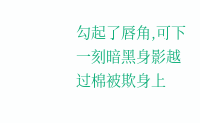勾起了唇角,可下一刻暗黑身影越过棉被欺身上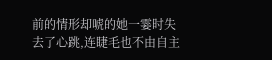前的情形却唬的她一霎时失去了心跳,连睫毛也不由自主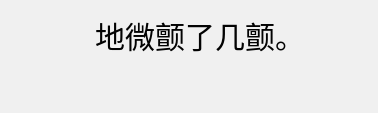地微颤了几颤。